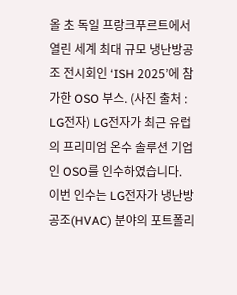올 초 독일 프랑크푸르트에서 열린 세계 최대 규모 냉난방공조 전시회인 ‘ISH 2025’에 참가한 OSO 부스. (사진 출처 : LG전자) LG전자가 최근 유럽의 프리미엄 온수 솔루션 기업인 OSO를 인수하였습니다.
이번 인수는 LG전자가 냉난방공조(HVAC) 분야의 포트폴리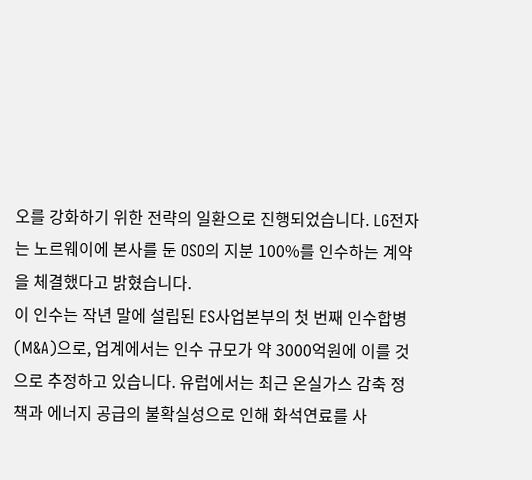오를 강화하기 위한 전략의 일환으로 진행되었습니다. LG전자는 노르웨이에 본사를 둔 OSO의 지분 100%를 인수하는 계약을 체결했다고 밝혔습니다.
이 인수는 작년 말에 설립된 ES사업본부의 첫 번째 인수합병(M&A)으로, 업계에서는 인수 규모가 약 3000억원에 이를 것으로 추정하고 있습니다. 유럽에서는 최근 온실가스 감축 정책과 에너지 공급의 불확실성으로 인해 화석연료를 사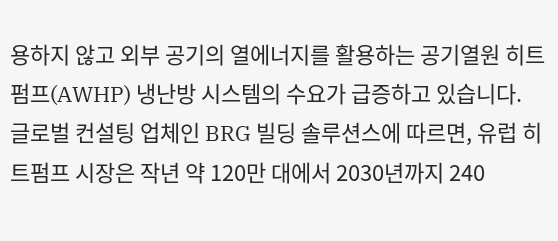용하지 않고 외부 공기의 열에너지를 활용하는 공기열원 히트펌프(AWHP) 냉난방 시스템의 수요가 급증하고 있습니다.
글로벌 컨설팅 업체인 BRG 빌딩 솔루션스에 따르면, 유럽 히트펌프 시장은 작년 약 120만 대에서 2030년까지 240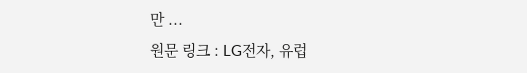만 ...
원문 링크 : LG전자, 유럽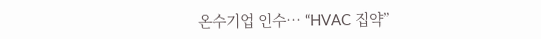온수기업 인수… “HVAC 집약”